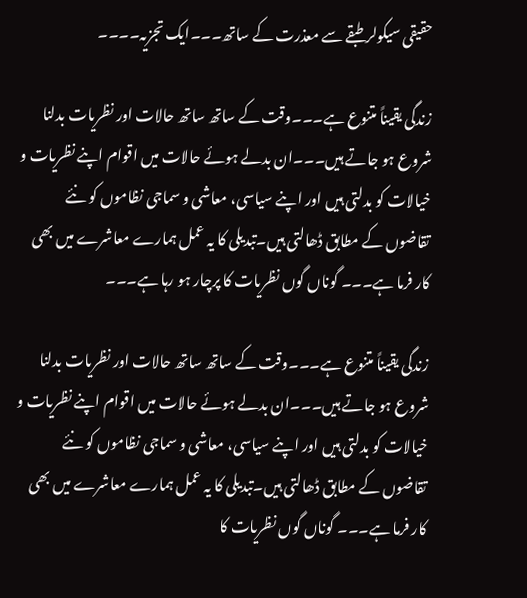حقیقی سیکولر طبقے سے معذرت کے ساتھ۔۔۔ایک تجزیہ۔۔۔۔

زندگی یقیناً متنوع ہے۔۔۔وقت کے ساتھ ساتھ حالات اور نظریات بدلنا شروع ہو جاتے ہیں۔۔۔ان بدلے ہوئے حالات میں اقوام اپنے نظریات و خیالات کو بدلتی ہیں اور اپنے سیاسی، معاشی و سماجی نظاموں کو نئے تقاضوں کے مطابق ڈھالتی ہیں۔تبدیلی کا یہ عمل ہمارے معاشرے میں بھی کار فرما ہے۔۔۔ گوناں گوں نظریات کا پرچار ہو رہا ہے۔۔۔

زندگی یقیناً متنوع ہے۔۔۔وقت کے ساتھ ساتھ حالات اور نظریات بدلنا شروع ہو جاتے ہیں۔۔۔ان بدلے ہوئے حالات میں اقوام اپنے نظریات و خیالات کو بدلتی ہیں اور اپنے سیاسی، معاشی و سماجی نظاموں کو نئے تقاضوں کے مطابق ڈھالتی ہیں۔تبدیلی کا یہ عمل ہمارے معاشرے میں بھی کار فرما ہے۔۔۔ گوناں گوں نظریات کا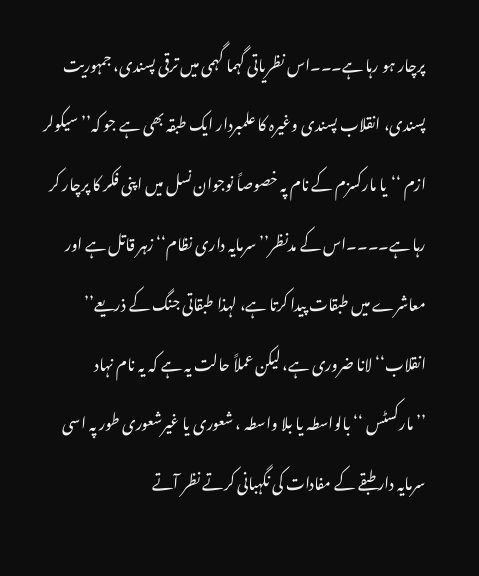پرچار ہو رہا ہے۔۔۔اس نظریاتی گہما گہمی میں ترقی پسندی، جمہوریت پسندی، انقلاب پسندی وغیرہ کا علمبردار ایک طبقہ بھی ہے جو کہ’’ سیکولر ازم ‘‘یا مارکسزم کے نام پہ خصوصاً نوجوان نسل میں اپنی فکر کا پرچار کر رہا ہے۔۔۔۔اس کے مدنظر’’ سرمایہ داری نظام‘‘ زہر قاتل ہے اور معاشرے میں طبقات پیدا کرتا ہے، لہذا طبقاتی جنگ کے ذریعے’’ انقلاب‘‘ لانا ضروری ہے، لیکن عملاً حالت یہ ہے کہ یہ نام نہاد ’’مارکسٹس ‘‘ بالواسطہ یا بلا واسطہ ، شعوری یا غیرشعوری طور پہ اسی سرمایہ دار طبقے کے مفادات کی نگہبانی کرتے نظر آتے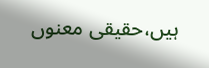ہیں،حقیقی معنوں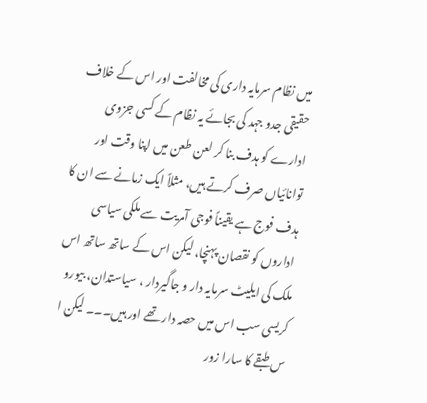میں نظام سرمایہ داری کی مخالفت اور اس کے خلاف حقیقی جدو جہد کی بجائے یہ نظام کے کسی جزوی ادارے کو ہدف بنا کر لعن طعن میں اپنا وقت اور توانائیاں صرف کرتے ہیں، مثلاً ایک زمانے سے ان کا ہدف فوج ہے یقیناً فوجی آمریت سے ملکی سیاسی اداروں کو نقصان پہنچا، لیکن اس کے ساتھ ساتھ اس ملک کی ایلیٹ سرمایہ دار و جاگیردار ، سیاستدان، بیورو کریسی سب اس میں حصہ دار تھے اور ہیں۔۔۔ لیکن ا س طبقے کا سارا زور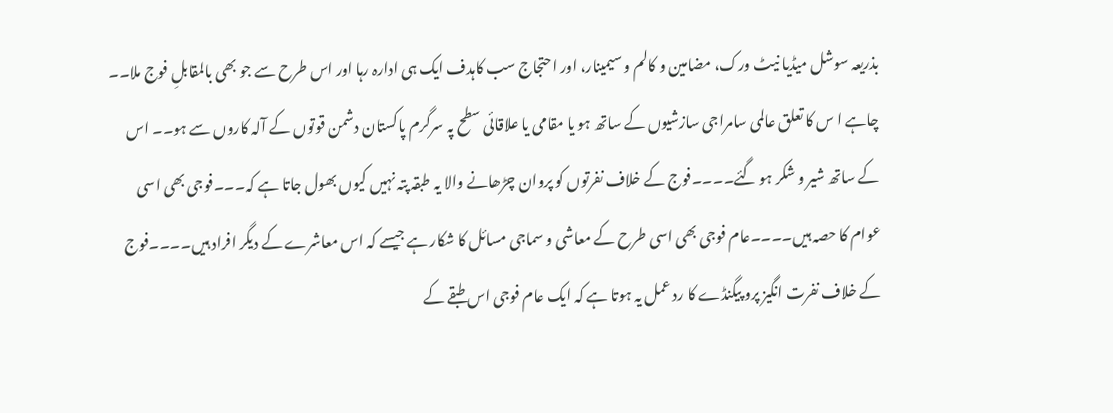بذریعہ سوشل میڈیا نیٹ ورک، مضامین و کالم و سیمینار، اور احتجاج سب کاہدف ایک ہی ادارہ رہا اور اس طرح سے جو بھی بالمقابلِ فوج ملا۔۔ چاہے ا س کا تعلق عالمی سامراجی سازشیوں کے ساتھ ہو یا مقامی یا علاقائی سطح پہ سرگرم پاکستان دشمن قوتوں کے آلہ کاروں سے ہو۔۔ اس کے ساتھ شیر و شکر ہو گئے۔۔۔۔فوج کے خلاف نفرتوں کو پروان چڑھانے والا یہ طبقہ پتہ نہیں کیوں بھول جاتا ہے کہ۔۔۔فوجی بھی اسی عوام کا حصہ ہیں۔۔۔۔عام فوجی بھی اسی طرح کے معاشی و سماجی مسائل کا شکار ہے جیسے کہ اس معاشرے کے دیگر افراد ہیں۔۔۔۔فوج کے خلاف نفرت انگیز پرو پیگنڈے کا رد عمل یہ ہوتا ہے کہ ایک عام فوجی اس طبقے کے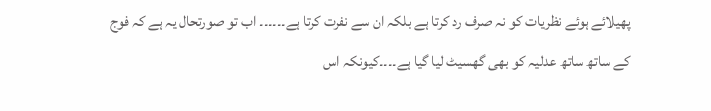پھیلائے ہوئے نظریات کو نہ صرف رد کرتا ہے بلکہ ان سے نفرت کرتا ہے۔۔۔۔۔۔ اب تو صورتحال یہ ہے کہ فوج کے ساتھ ساتھ عدلیہ کو بھی گھسیٹ لیا گیا ہے۔۔۔۔کیونکہ اس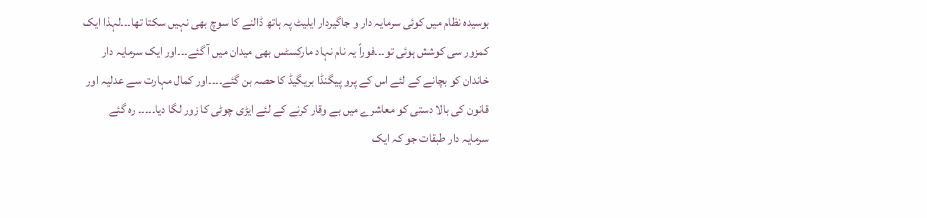بوسیدہ نظام میں کوئی سرمایہ دار و جاگیردار ایلیٹ پہ ہاتھ ڈالنے کا سوچ بھی نہیں سکتا تھا۔۔۔لہذا ایک کمزور سی کوشش ہوئی تو۔۔۔فوراً یہ نام نہاد مارکسٹس بھی میدان میں آ گئے۔۔۔اور ایک سرمایہ دار خاندان کو بچانے کے لئے اس کے پرو پیگنڈا بریگیڈ کا حصہ بن گئے۔۔۔۔اور کمال مہارت سے عدلیہ اور قانون کی بالا دستی کو معاشرے میں بے وقار کرنے کے لئے ایڑی چوٹی کا زور لگا دیا۔۔۔۔۔ رہ گئے سرمایہ دار طبقات جو کہ ایک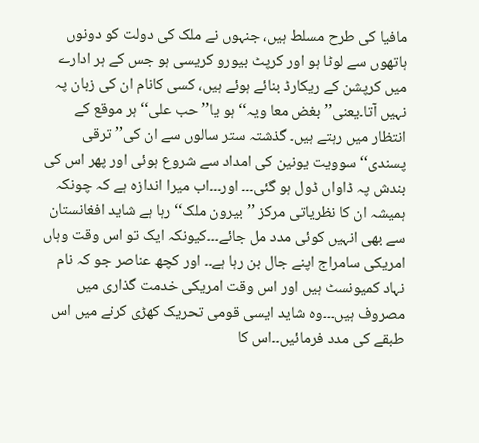مافیا کی طرح مسلط ہیں، جنہوں نے ملک کی دولت کو دونوں ہاتھوں سے لوٹا ہو اور کرپٹ بیورو کریسی ہو جس کے ہر ادارے میں کرپشن کے ریکارڈ بنائے ہوئے ہیں، کسی کانام ان کی زبان پہ نہیں آتا۔یعنی’’ بغض معا ویہ‘‘ ہو یا’’ حب علی‘‘ ہر موقع کے انتظار میں رہتے ہیں۔ گذشتہ ستر سالوں سے ان کی’’ ترقی پسندی‘‘ سوویت یونین کی امداد سے شروع ہوئی اور پھر اس کی بندش پہ ڈاواں ڈول ہو گئی۔۔۔ اور۔۔۔اب میرا اندازہ ہے کہ چونکہ ہمیشہ ان کا نظریاتی مرکز ’’بیرون ملک‘‘ رہا ہے شاید افغانستان سے بھی انہیں کوئی مدد مل جائے۔۔۔کیونکہ ایک تو اس وقت وہاں امریکی سامراج اپنے جال بن رہا ہے۔۔ اور کچھ عناصر جو کہ نام نہاد کمیونسٹ ہیں اور اس وقت امریکی خدمت گذاری میں مصروف ہیں۔۔۔وہ شاید ایسی قومی تحریک کھڑی کرنے میں اس طبقے کی مدد فرمائیں۔۔اس کا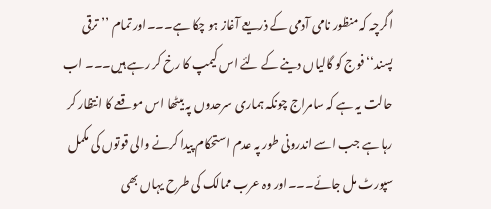اگرچہ کہ منظور نامی آدمی کے ذریعے آغاز ہو چکا ہے۔۔۔اور تمام ’’ترقی پسند‘‘ فوج کو گالیاں دینے کے لئے اس کیمپ کا رخ کر رہے ہیں۔۔۔ اب حالت یہ ہے کہ سامراج چونکہ ہماری سرحدوں پہ بیٹھا اس موقعے کا انتظار کر رہا ہے جب اسے اندرونی طور پہ عدم استحکام پیدا کرنے والی قوتوں کی مکمل سپورٹ مل جائے۔۔۔اور وہ عرب ممالک کی طرح یہاں بھی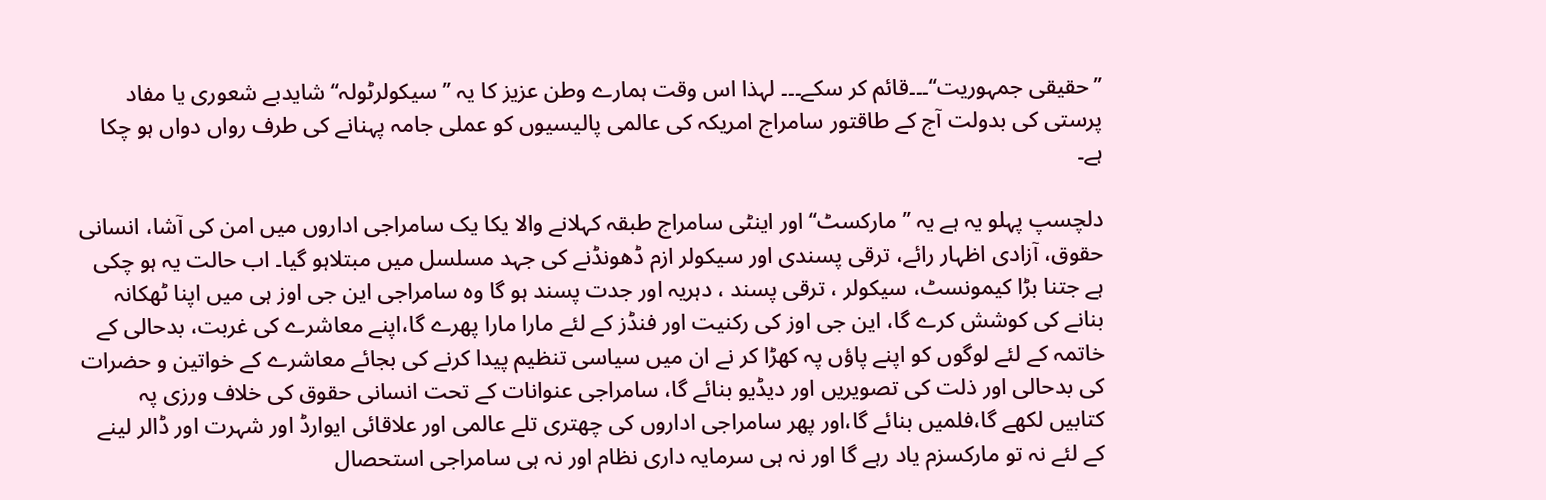’’حقیقی جمہوریت‘‘۔۔۔قائم کر سکے۔۔۔ لہذا اس وقت ہمارے وطن عزیز کا یہ ’’سیکولرٹولہ‘‘شایدبے شعوری یا مفاد پرستی کی بدولت آج کے طاقتور سامراج امریکہ کی عالمی پالیسیوں کو عملی جامہ پہنانے کی طرف رواں دواں ہو چکا ہے۔

دلچسپ پہلو یہ ہے یہ ’’مارکسٹ‘‘ اور اینٹی سامراج طبقہ کہلانے والا یکا یک سامراجی اداروں میں امن کی آشا، انسانی حقوق، آزادی اظہار رائے، ترقی پسندی اور سیکولر ازم ڈھونڈنے کی جہد مسلسل میں مبتلاہو گیا۔ اب حالت یہ ہو چکی ہے جتنا بڑا کیمونسٹ، سیکولر ، ترقی پسند ، دہریہ اور جدت پسند ہو گا وہ سامراجی این جی اوز ہی میں اپنا ٹھکانہ بنانے کی کوشش کرے گا، این جی اوز کی رکنیت اور فنڈز کے لئے مارا مارا پھرے گا،اپنے معاشرے کی غربت، بدحالی کے خاتمہ کے لئے لوگوں کو اپنے پاؤں پہ کھڑا کر نے ان میں سیاسی تنظیم پیدا کرنے کی بجائے معاشرے کے خواتین و حضرات کی بدحالی اور ذلت کی تصویریں اور دیڈیو بنائے گا، سامراجی عنوانات کے تحت انسانی حقوق کی خلاف ورزی پہ کتابیں لکھے گا،فلمیں بنائے گا،اور پھر سامراجی اداروں کی چھتری تلے عالمی اور علاقائی ایوارڈ اور شہرت اور ڈالر لینے کے لئے نہ تو مارکسزم یاد رہے گا اور نہ ہی سرمایہ داری نظام اور نہ ہی سامراجی استحصال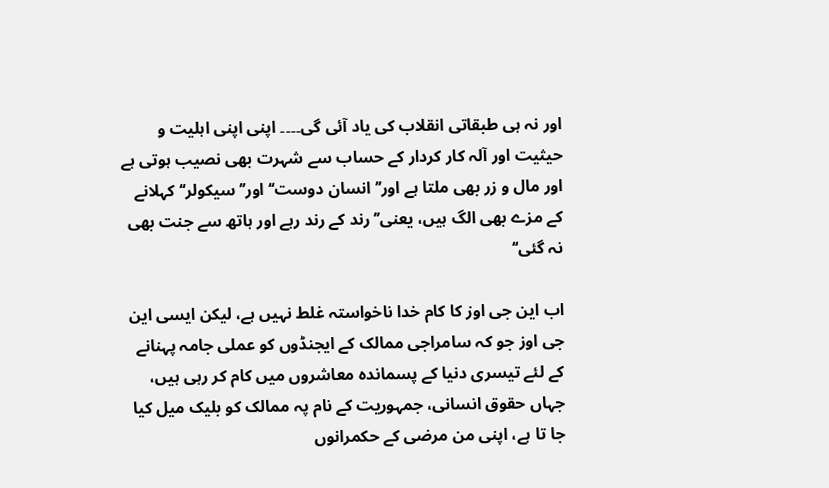اور نہ ہی طبقاتی انقلاب کی یاد آئی گی۔۔۔۔ اپنی اپنی اہلیت و حیثیت اور آلہ کار کردار کے حساب سے شہرت بھی نصیب ہوتی ہے اور مال و زر بھی ملتا ہے اور’’ انسان دوست‘‘ اور’’ سیکولر‘‘ کہلانے کے مزے بھی الگ ہیں، یعنی’’رند کے رند رہے اور ہاتھ سے جنت بھی نہ گئی‘‘

اب این جی اوز کا کام خدا ناخواستہ غلط نہیں ہے، لیکن ایسی این جی اوز جو کہ سامراجی ممالک کے ایجنڈوں کو عملی جامہ پہنانے کے لئے تیسری دنیا کے پسماندہ معاشروں میں کام کر رہی ہیں، جہاں حقوق انسانی، جمہوریت کے نام پہ ممالک کو بلیک میل کیا جا تا ہے، اپنی من مرضی کے حکمرانوں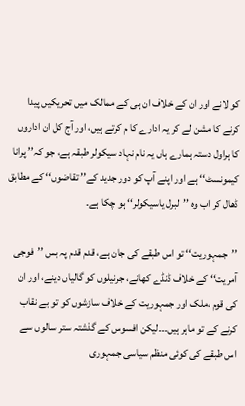کو لانے اور ان کے خلاف ان ہی کے ممالک میں تحریکیں پیدا کرنے کا مشن لے کر یہ ادارے کا م کرتے ہیں، اور آج کل ان اداروں کا ہراول دستہ ہمارے ہاں یہ نام نہاد سیکولر طبقہ ہے، جو کہ’’ پرانا کیمونسٹ‘‘ ہے اور اپنے آپ کو دور جدید کے’’ تقاضوں‘‘ کے مطابق ڈھال کر اب وہ ’’لبرل یاسیکولر‘‘ ہو چکا ہے۔

’’جمہوریت‘‘ تو اس طبقے کی جان ہے، قدم قدم پہ بس ’’فوجی آمریت‘‘ کے خلاف ڈنڈے کھانے، جرنیلوں کو گالیاں دینے، اور ان کی قوم ،ملک اور جمہوریت کے خلاف سازشوں کو تو بے نقاب کرنے کے تو ماہر ہیں۔۔۔لیکن افسوس کے گذشتہ ستر سالوں سے اس طبقے کی کوئی منظم سیاسی جمہوری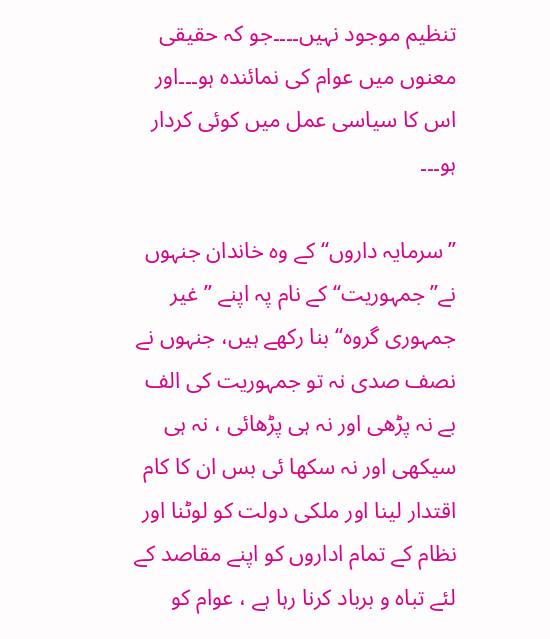تنظیم موجود نہیں۔۔۔۔جو کہ حقیقی معنوں میں عوام کی نمائندہ ہو۔۔۔اور اس کا سیاسی عمل میں کوئی کردار ہو۔۔۔

’’سرمایہ داروں‘‘ کے وہ خاندان جنہوں نے’’جمہوریت‘‘ کے نام پہ اپنے ’’غیر جمہوری گروہ‘‘ بنا رکھے ہیں، جنہوں نے نصف صدی نہ تو جمہوریت کی الف بے نہ پڑھی اور نہ ہی پڑھائی ، نہ ہی سیکھی اور نہ سکھا ئی بس ان کا کام اقتدار لینا اور ملکی دولت کو لوٹنا اور نظام کے تمام اداروں کو اپنے مقاصد کے لئے تباہ و برباد کرنا رہا ہے ، عوام کو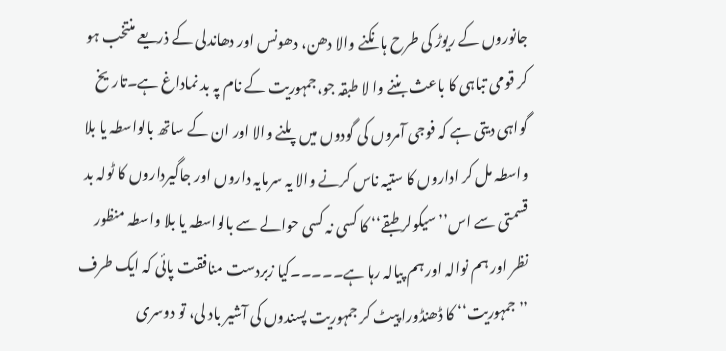جانوروں کے ریوڑ کی طرح ہانکنے والا دھن، دھونس اور دھاندلی کے ذریعے منتخب ہو کر قومی تباہی کا باعث بننے وا لا طبقہ جو،جمہوریت کے نام پہ بد نماداغ ہے۔تاریخ گواہی دیتی ہے کہ فوجی آمروں کی گودوں میں پلنے والا اور ان کے ساتھ بالواسطہ یا بلا واسطہ مل کر اداروں کا ستیہ ناس کرنے والا یہ سرمایہ داروں اور جاگیرداروں کا ٹولہ بد قسمتی سے اس’’سیکولر طبقے‘‘ کا کسی نہ کسی حوالے سے بالواسطہ یا بلا واسطہ منظور نظر اور ہم نوالہ اور ہم پیالہ رہا ہے۔۔۔۔۔کیا زبردست منافقت پائی کہ ایک طرف ’’جمہوریت‘‘ کا ڈھنڈورا پیٹ کر جمہوریت پسندوں کی آشیر باد لی، تو دوسری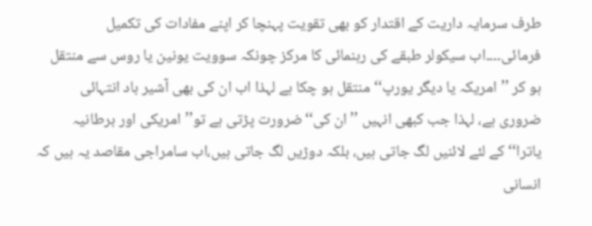طرف سرمایہ داریت کے اقتدار کو بھی تقویت پہنچا کر اپنے مفادات کی تکمیل فرمائی۔۔۔۔اب سیکولر طبقے کی رہنمائی کا مرکز چونکہ سوویت یونین یا روس سے منتقل ہو کر ’’امریکہ یا دیگر یورپ‘‘ منتقل ہو چکا ہے لہذا اب ان کی بھی آشیر باد انتہائی ضروری ہے، لہذا جب کبھی انہیں ’’ان کی‘‘ضرورت پڑتی ہے تو’’ امریکی اور برطانیہ یاترا‘‘ کے لئے لائنیں لگ جاتی ہیں، بلکہ دوڑیں لگ جاتی ہیں،اب سامراجی مقاصد یہ ہیں کہ انسانی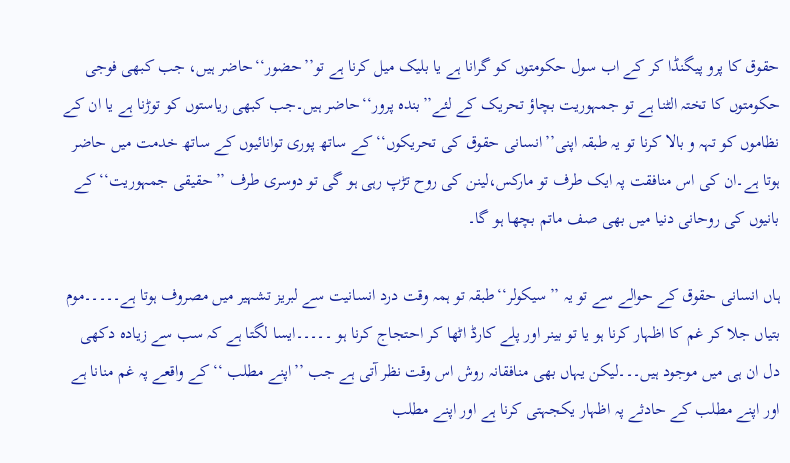حقوق کا پرو پیگنڈا کر کے اب سول حکومتوں کو گرانا ہے یا بلیک میل کرنا ہے تو’’حضور‘‘حاضر ہیں، جب کبھی فوجی حکومتوں کا تختہ الٹنا ہے تو جمہوریت بچاؤ تحریک کے لئے’’بندہ پرور‘‘حاضر ہیں۔جب کبھی ریاستوں کو توڑنا ہے یا ان کے نظاموں کو تہہ و بالا کرنا تو یہ طبقہ اپنی’’انسانی حقوق کی تحریکوں‘‘ کے ساتھ پوری توانائیوں کے ساتھ خدمت میں حاضر ہوتا ہے۔ان کی اس منافقت پہ ایک طرف تو مارکس،لینن کی روح تڑپ رہی ہو گی تو دوسری طرف ’’حقیقی جمہوریت‘‘ کے بانیوں کی روحانی دنیا میں بھی صف ماتم بچھا ہو گا۔

ہاں انسانی حقوق کے حوالے سے تو یہ ’’سیکولر‘‘طبقہ تو ہمہ وقت درد انسانیت سے لبریز تشہیر میں مصروف ہوتا ہے۔۔۔۔۔موم بتیاں جلا کر غم کا اظہار کرنا ہو یا تو بینر اور پلے کارڈ اٹھا کر احتجاج کرنا ہو ۔۔۔۔۔ایسا لگتا ہے کہ سب سے زیادہ دکھی دل ان ہی میں موجود ہیں۔۔۔لیکن یہاں بھی منافقانہ روش اس وقت نظر آتی ہے جب ’’اپنے مطلب ‘‘ کے واقعے پہ غم منانا ہے اور اپنے مطلب کے حادثے پہ اظہار یکجہتی کرنا ہے اور اپنے مطلب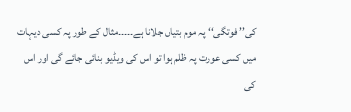کی’’ فوتگی‘‘ پہ موم بتیاں جلانا ہے۔۔۔۔۔مثال کے طور پہ کسی دیہات میں کسی عورت پہ ظلم ہوا تو اس کی ویڈیو بنائی جائے گی اور اس کی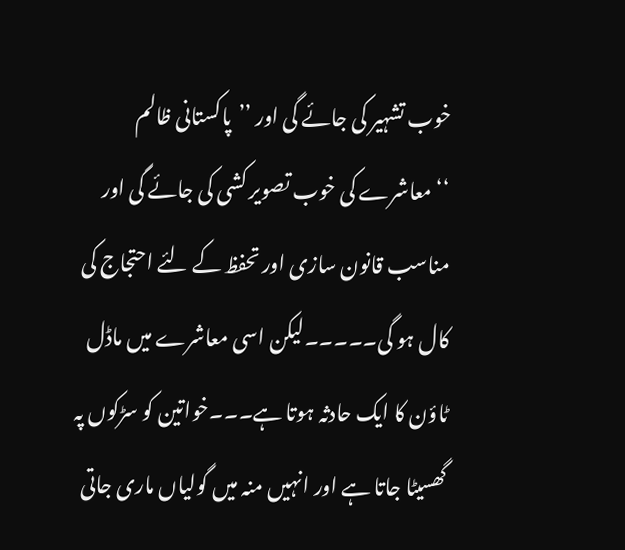خوب تشہیر کی جائے گی اور ’’پاکستانی ظالم ‘‘معاشرے کی خوب تصویر کشی کی جائے گی اور مناسب قانون سازی اور تحفظ کے لئے احتجاج کی کال ہو گی۔۔۔۔۔لیکن اسی معاشرے میں ماڈل ٹاؤن کا ایک حادثہ ہوتا ہے۔۔۔خواتین کو سڑکوں پہ گھسیٹا جاتا ہے اور انہیں منہ میں گولیاں ماری جاتی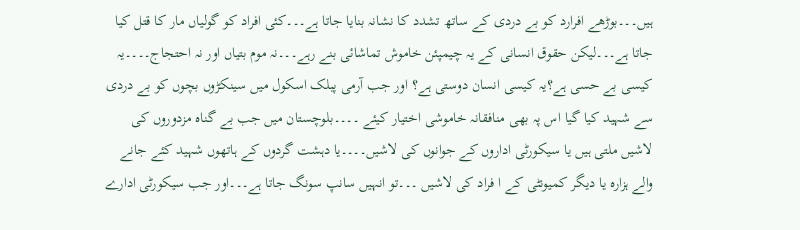ہیں۔۔۔بوڑھے افرارد کو بے دردی کے ساتھ تشدد کا نشانہ بنایا جاتا ہے۔۔۔کئی افراد کو گولیاں مار کا قتل کیا جاتا ہے۔۔۔لیکن حقوق انسانی کے یہ چیمپئن خاموش تماشائی بنے رہے۔۔۔نہ موم بتیاں اور نہ احتجاج۔۔۔۔یہ کیسی بے حسی ہے؟یہ کیسی انسان دوستی ہے؟ اور جب آرمی پبلک اسکول میں سینکڑوں بچوں کو بے دردی سے شہید کیا گیا اس پہ بھی منافقانہ خاموشی اختیار کیئے ۔۔۔۔بلوچستان میں جب بے گناہ مزدوروں کی لاشیں ملتی ہیں یا سیکورٹی اداروں کے جوانوں کی لاشیں۔۔۔۔یا دہشت گردوں کے ہاتھوں شہید کئے جانے والے ہزارہ یا دیگر کمیونٹی کے ا فراد کی لاشیں ۔۔۔تو انہیں سانپ سونگ جاتا ہے۔۔۔اور جب سیکورٹی ادارے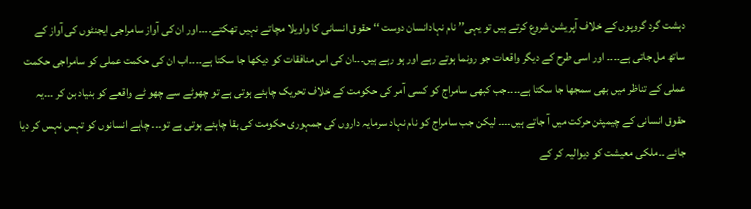دہشت گرد گروپوں کے خلاف آپریشن شروع کرتے ہیں تو یہی’’ نام نہادانسان دوست ‘‘ حقوق انسانی کا واویلا مچاتے نہیں تھکتے۔۔۔۔اور ان کی آواز سامراجی ایجنٹوں کی آواز کے ساتھ مل جاتی ہے۔۔۔۔ اور اسی طرح کے دیگر واقعات جو رونما ہوتے رہے اور ہو رہے ہیں۔۔۔ان کی اس منافقات کو دیکھا جا سکتا ہے۔۔۔۔اب ان کی حکمت عملی کو سامراجی حکمت عملی کے تناظر میں بھی سمجھا جا سکتا ہے۔۔۔۔جب کبھی سامراج کو کسی آمر کی حکومت کے خلاف تحریک چاہئے ہوتی ہے تو چھوٹے سے چھو ٹے واقعے کو بنیاد بن کر ۔۔۔یہ حقوق انسانی کے چیمپئن حرکت میں آ جاتے ہیں۔۔۔۔ لیکن جب سامراج کو نام نہاد سرمایہ داروں کی جمہوری حکومت کی بقا چاہئے ہوتی ہے تو۔۔۔ چاہے انسانوں کو تہس نہس کر دیا جائے ۔۔ملکی معیشت کو دیوالیہ کر کے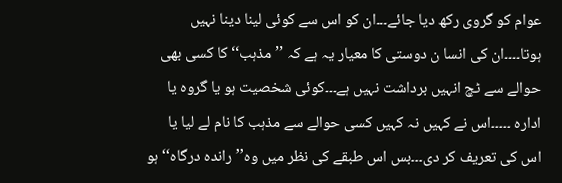عوام کو گروی رکھ دیا جائے۔۔۔ان کو اس سے کوئی لینا دینا نہیں ہوتا۔۔۔۔ان کی انسا ن دوستی کا معیار یہ ہے کہ ’’مذہب‘‘ کا کسی بھی حوالے سے ٹچ انہیں برداشت نہیں ہے۔۔۔کوئی شخصیت ہو یا گروہ یا ادارہ ۔۔۔۔۔اس نے کہیں نہ کہیں کسی حوالے سے مذہب کا نام لے لیا یا اس کی تعریف کر دی۔۔۔بس اس طبقے کی نظر میں وہ’’ راندہ درگاہ‘‘ ہو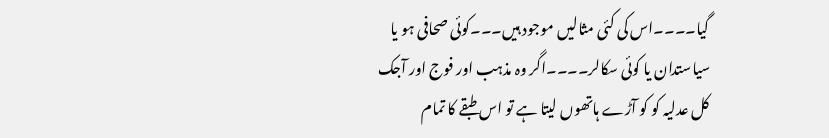گیا۔۔۔۔اس کی کئی مثالیں موجود ہیں۔۔۔کوئی صحافی ہو یا سیاستدان یا کوئی سکالر۔۔۔۔اگر وہ مذہب اور فوج اور آجک کل عدلیہ کو کو آڑے ہاتھوں لیتا ہے تو اس طبقے کا تمام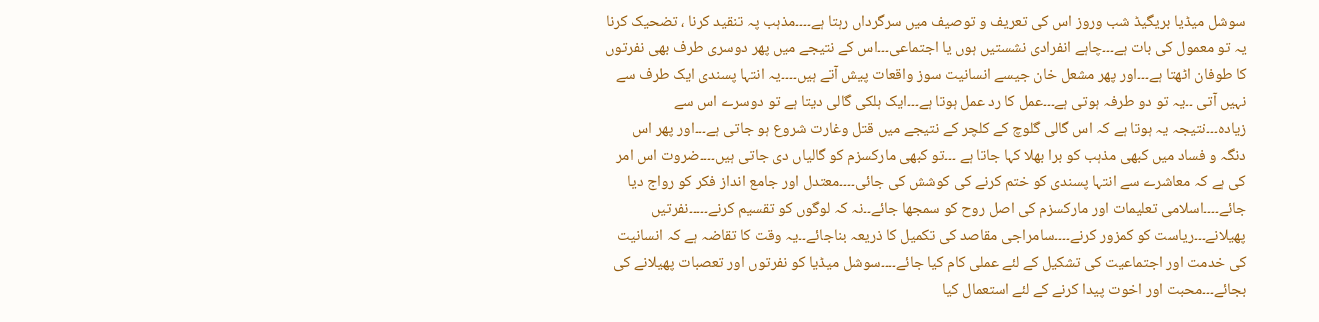سوشل میڈیا بریگیڈ شب وروز اس کی تعریف و توصیف میں سرگرداں رہتا ہے۔۔۔۔مذہب پہ تنقید کرنا ، تضحیک کرنا یہ تو معمول کی بات ہے۔۔۔چاہے انفرادی نشستیں ہوں یا اجتماعی۔۔۔اس کے نتیجے میں پھر دوسری طرف بھی نفرتوں کا طوفان اٹھتا ہے۔۔۔اور پھر مشعل خان جیسے انسانیت سوز واقعات پیش آتے ہیں۔۔۔۔یہ انتہا پسندی ایک طرف سے نہیں آتی ۔۔یہ تو دو طرفہ ہوتی ہے۔۔۔عمل کا رد عمل ہوتا ہے۔۔۔ایک ہلکی گالی دیتا ہے تو دوسرے اس سے زیادہ۔۔۔نتیجہ یہ ہوتا ہے کہ اس گالی گلوچ کے کلچر کے نتیجے میں قتل وغارت شروع ہو جاتی ہے۔۔۔اور پھر اس دنگہ و فساد میں کبھی مذہب کو برا بھلا کہا جاتا ہے ۔۔۔تو کبھی مارکسزم کو گالیاں دی جاتی ہیں۔۔۔۔ضروت اس امر کی ہے کہ معاشرے سے انتہا پسندی کو ختم کرنے کی کوشش کی جائی۔۔۔۔معتدل اور جامع انداز فکر کو رواج دیا جائے۔۔۔۔اسلامی تعلیمات اور مارکسزم کی اصل روح کو سمجھا جائے۔۔نہ کہ لوگوں کو تقسیم کرنے۔۔۔۔۔نفرتیں پھیلانے۔۔۔ریاست کو کمزور کرنے۔۔۔۔سامراجی مقاصد کی تکمیل کا ذریعہ بناجائے۔۔یہ وقت کا تقاضہ ہے کہ انسانیت کی خدمت اور اجتماعیت کی تشکیل کے لئے عملی کام کیا جائے۔۔۔۔سوشل میڈیا کو نفرتوں اور تعصبات پھیلانے کی بجائے۔۔۔محبت اور اخوت پیدا کرنے کے لئے استعمال کیا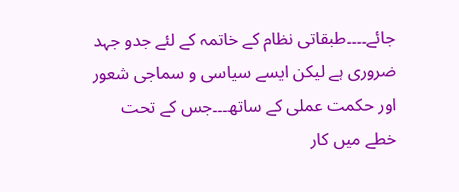جائے۔۔۔۔طبقاتی نظام کے خاتمہ کے لئے جدو جہد ضروری ہے لیکن ایسے سیاسی و سماجی شعور اور حکمت عملی کے ساتھ۔۔۔جس کے تحت خطے میں کار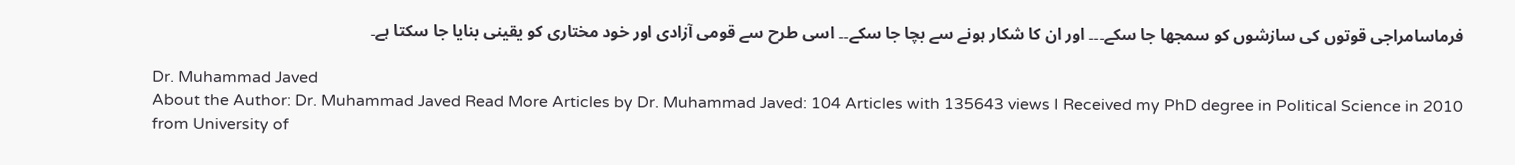فرماسامراجی قوتوں کی سازشوں کو سمجھا جا سکے۔۔۔ اور ان کا شکار ہونے سے بچا جا سکے۔۔ اسی طرح سے قومی آزادی اور خود مختاری کو یقینی بنایا جا سکتا ہے۔

Dr. Muhammad Javed
About the Author: Dr. Muhammad Javed Read More Articles by Dr. Muhammad Javed: 104 Articles with 135643 views I Received my PhD degree in Political Science in 2010 from University of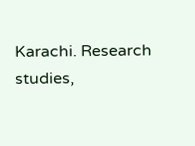Karachi. Research studies,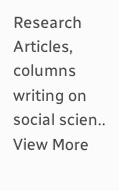Research Articles, columns writing on social scien.. View More